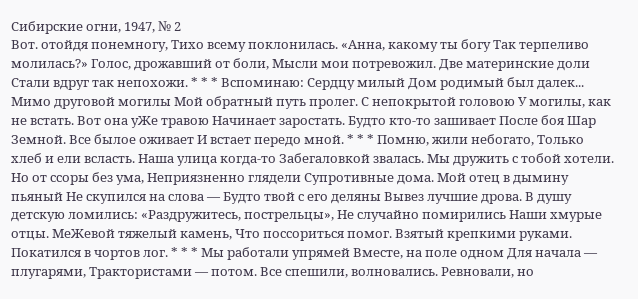Сибирские огни, 1947, № 2
Вот. отойдя понемногу, Тихо всему поклонилась. «Анна, какому ты богу Так терпеливо молилась?» Голос, дрожавший от боли, Мысли мои потревожил. Две материнские доли Стали вдруг так непохожи. * * * Вспоминаю: Сердцу милый Дом родимый был далек... Мимо друговой могилы Мой обратный путь пролег. С непокрытой головою У могилы, как не встать. Вот она уЖе травою Начинает заростать. Будто кто-то зашивает После боя Шар Земной. Все былое оживает И встает передо мной. * * * Помню, жили небогато, Только хлеб и ели всласть. Наша улица когда-то Забегаловкой звалась. Мы дружить с тобой хотели. Но от ссоры без ума, Неприязненно глядели Супротивные дома. Мой отец в дымину пьяный Не скупился на слова — Будто твой с его деляны Вывез лучшие дрова. В душу детскую ломились: «Раздружитесь, пострельцы», Не случайно помирились Наши хмурые отцы. МеЖевой тяжелый камень, Что поссориться помог. Взятый крепкими руками. Покатился в чортов лог. * * * Мы работали упрямей Вместе, на поле одном Для начала — плугарями, Трактористами — потом. Все спешили, волновались. Ревновали, но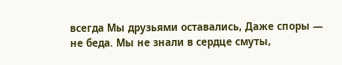всегда Мы друзьями оставались, Даже споры — не беда. Мы не знали в сердце смуты,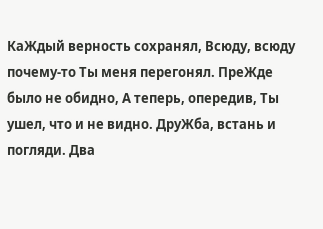КаЖдый верность сохранял, Всюду, всюду почему-то Ты меня перегонял. ПреЖде было не обидно, А теперь, опередив, Ты ушел, что и не видно. ДруЖба, встань и погляди. Два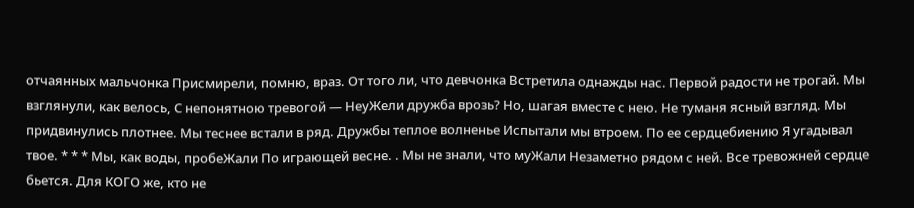отчаянных мальчонка Присмирели, помню, враз. От того ли, что девчонка Встретила однажды нас. Первой радости не трогай. Мы взглянули, как велось, С непонятною тревогой — НеуЖели дружба врозь? Но, шагая вместе с нею. Не туманя ясный взгляд. Мы придвинулись плотнее. Мы теснее встали в ряд. Дружбы теплое волненье Испытали мы втроем. По ее сердцебиению Я угадывал твое. * * * Мы, как воды, пробеЖали По играющей весне. . Мы не знали, что муЖали Незаметно рядом с ней. Все тревожней сердце бьется. Для КОГО же, кто не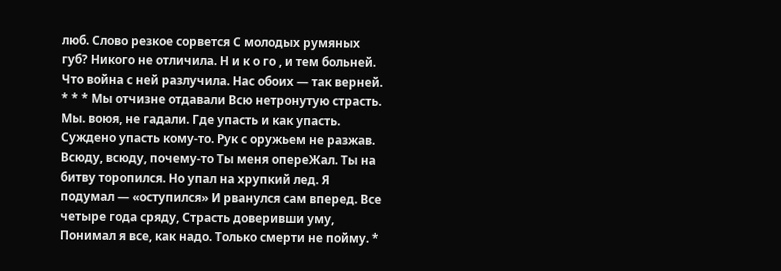люб. Слово резкое сорвется С молодых румяных губ? Никого не отличила. Н и к о го , и тем больней. Что война с ней разлучила. Нас обоих — так верней. * * * Мы отчизне отдавали Всю нетронутую страсть. Мы. воюя, не гадали. Где упасть и как упасть. Суждено упасть кому-то. Рук с оружьем не разжав. Всюду, всюду, почему-то Ты меня опереЖал. Ты на битву торопился. Но упал на хрупкий лед. Я подумал — «оступился» И рванулся сам вперед. Все четыре года сряду, Страсть доверивши уму, Понимал я все, как надо. Только смерти не пойму. *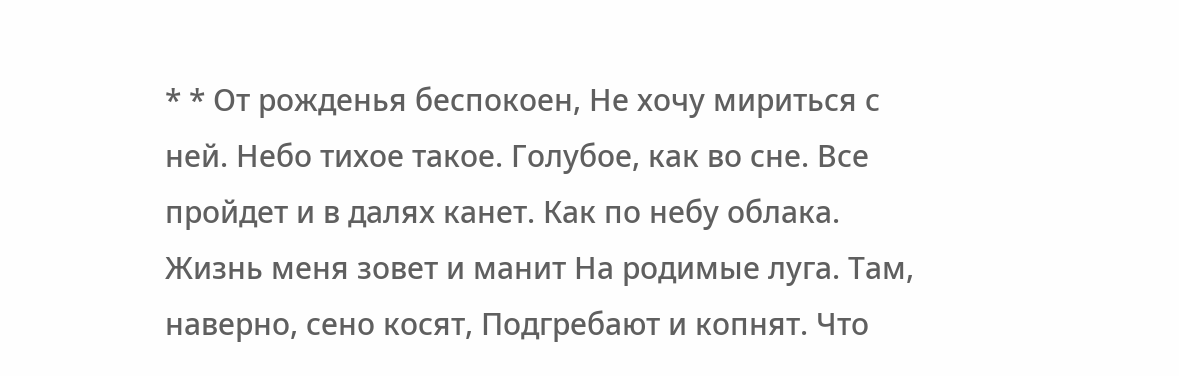* * От рожденья беспокоен, Не хочу мириться с ней. Небо тихое такое. Голубое, как во сне. Все пройдет и в далях канет. Как по небу облака. Жизнь меня зовет и манит На родимые луга. Там, наверно, сено косят, Подгребают и копнят. Что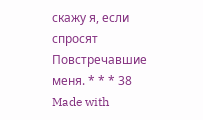скажу я, если спросят Повстречавшие меня. * * * 38
Made with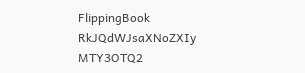FlippingBook
RkJQdWJsaXNoZXIy MTY3OTQ2